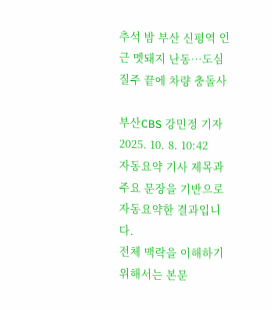추석 밤 부산 신평역 인근 멧돼지 난동…도심 질주 끝에 차량 충돌사

부산CBS 강민정 기자 2025. 10. 8. 10:42
자동요약 기사 제목과 주요 문장을 기반으로 자동요약한 결과입니다.
전체 맥락을 이해하기 위해서는 본문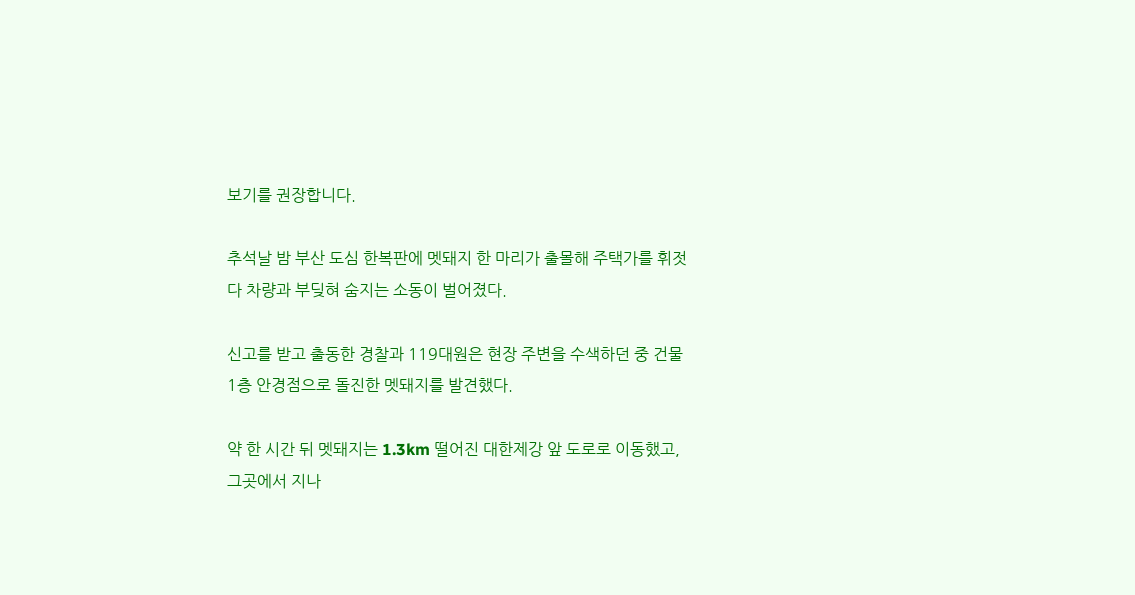보기를 권장합니다.

추석날 밤 부산 도심 한복판에 멧돼지 한 마리가 출몰해 주택가를 휘젓다 차량과 부딪혀 숨지는 소동이 벌어졌다.

신고를 받고 출동한 경찰과 119대원은 현장 주변을 수색하던 중 건물 1층 안경점으로 돌진한 멧돼지를 발견했다.

약 한 시간 뒤 멧돼지는 1.3km 떨어진 대한제강 앞 도로로 이동했고, 그곳에서 지나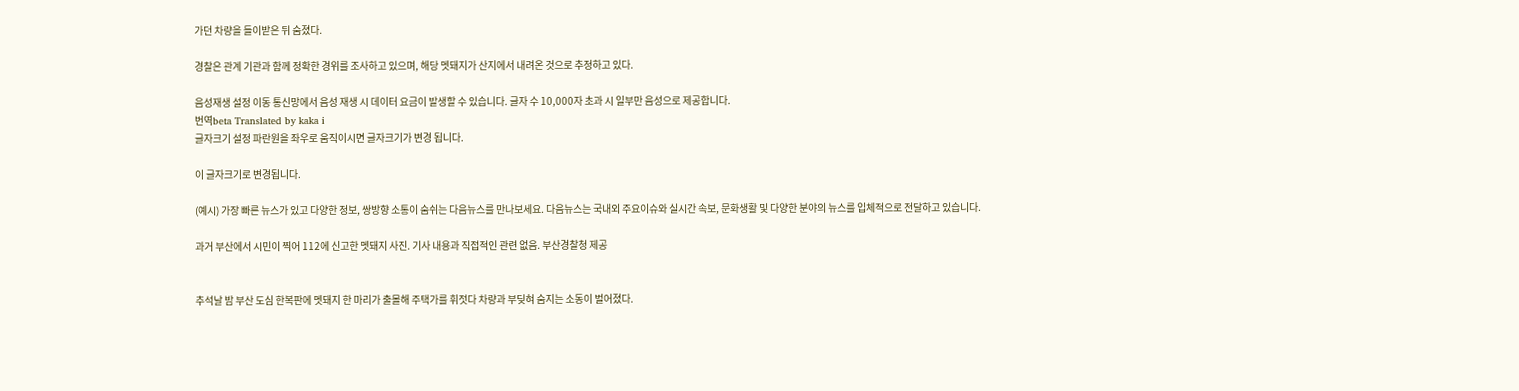가던 차량을 들이받은 뒤 숨졌다.

경찰은 관계 기관과 함께 정확한 경위를 조사하고 있으며, 해당 멧돼지가 산지에서 내려온 것으로 추정하고 있다.

음성재생 설정 이동 통신망에서 음성 재생 시 데이터 요금이 발생할 수 있습니다. 글자 수 10,000자 초과 시 일부만 음성으로 제공합니다.
번역beta Translated by kaka i
글자크기 설정 파란원을 좌우로 움직이시면 글자크기가 변경 됩니다.

이 글자크기로 변경됩니다.

(예시) 가장 빠른 뉴스가 있고 다양한 정보, 쌍방향 소통이 숨쉬는 다음뉴스를 만나보세요. 다음뉴스는 국내외 주요이슈와 실시간 속보, 문화생활 및 다양한 분야의 뉴스를 입체적으로 전달하고 있습니다.

과거 부산에서 시민이 찍어 112에 신고한 멧돼지 사진. 기사 내용과 직접적인 관련 없음. 부산경찰청 제공


추석날 밤 부산 도심 한복판에 멧돼지 한 마리가 출몰해 주택가를 휘젓다 차량과 부딪혀 숨지는 소동이 벌어졌다.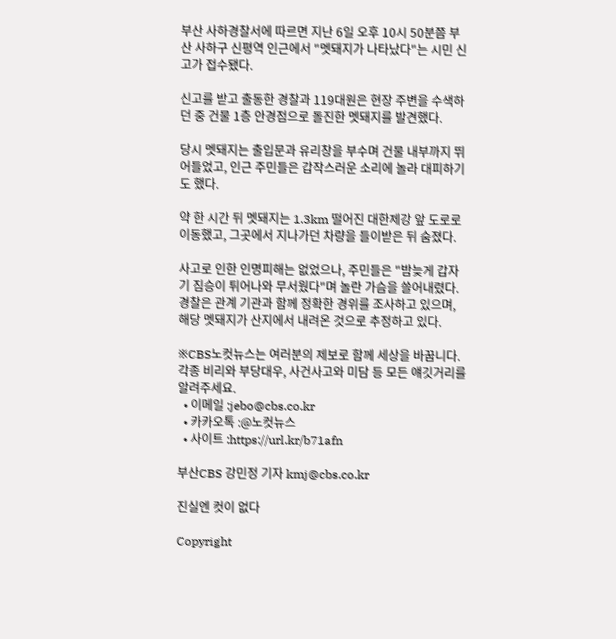부산 사하경찰서에 따르면 지난 6일 오후 10시 50분쯤 부산 사하구 신평역 인근에서 "멧돼지가 나타났다"는 시민 신고가 접수됐다.

신고를 받고 출동한 경찰과 119대원은 현장 주변을 수색하던 중 건물 1층 안경점으로 돌진한 멧돼지를 발견했다.

당시 멧돼지는 출입문과 유리창을 부수며 건물 내부까지 뛰어들었고, 인근 주민들은 갑작스러운 소리에 놀라 대피하기도 했다.

약 한 시간 뒤 멧돼지는 1.3km 떨어진 대한제강 앞 도로로 이동했고, 그곳에서 지나가던 차량을 들이받은 뒤 숨졌다.

사고로 인한 인명피해는 없었으나, 주민들은 "밤늦게 갑자기 짐승이 튀어나와 무서웠다"며 놀란 가슴을 쓸어내렸다.경찰은 관계 기관과 함께 정확한 경위를 조사하고 있으며, 해당 멧돼지가 산지에서 내려온 것으로 추정하고 있다.

※CBS노컷뉴스는 여러분의 제보로 함께 세상을 바꿉니다. 각종 비리와 부당대우, 사건사고와 미담 등 모든 얘깃거리를 알려주세요.
  • 이메일 :jebo@cbs.co.kr
  • 카카오톡 :@노컷뉴스
  • 사이트 :https://url.kr/b71afn

부산CBS 강민정 기자 kmj@cbs.co.kr

진실엔 컷이 없다

Copyright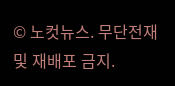© 노컷뉴스. 무단전재 및 재배포 금지.